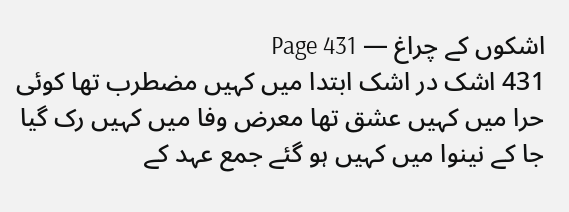اشکوں کے چراغ — Page 431
431 اشک در اشک ابتدا میں کہیں مضطرب تھا کوئی حرا میں کہیں عشق تھا معرض وفا میں کہیں رک گیا جا کے نینوا میں کہیں ہو گئے جمع عہد کے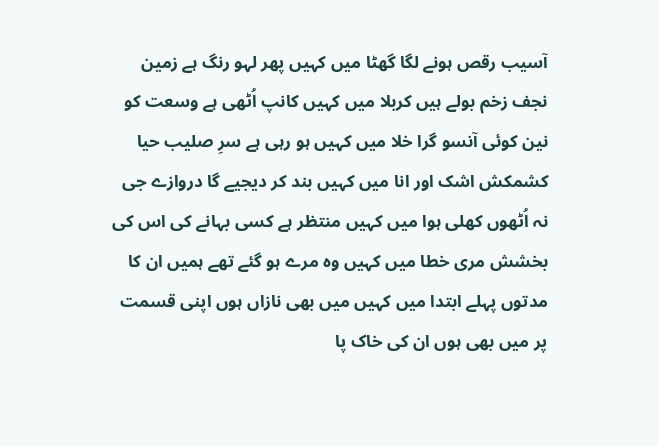آسیب رقص ہونے لگا گھٹا میں کہیں پھر لہو رنگ ہے زمین نجف زخم بولے ہیں کربلا میں کہیں کانپ اُٹھی ہے وسعت کو نین کوئی آنسو گرا خلا میں کہیں ہو رہی ہے سرِ صلیب حیا کشمکش اشک اور انا میں کہیں بند کر دیجیے گا دروازے جی نہ اُٹھوں کھلی ہوا میں کہیں منتظر ہے کسی بہانے کی اس کی بخشش مری خطا میں کہیں وہ مرے ہو گئے تھے ہمیں ان کا مدتوں پہلے ابتدا میں کہیں میں بھی نازاں ہوں اپنی قسمت پر میں بھی ہوں ان کی خاک پا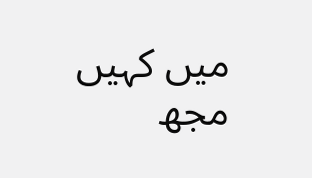میں کہیں مجھ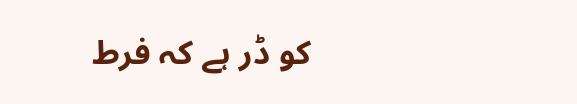کو ڈر ہے کہ فرط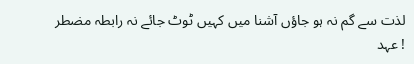لذت سے گم نہ ہو جاؤں آشنا میں کہیں ٹوٹ جائے نہ رابطہ مضطر ! عہد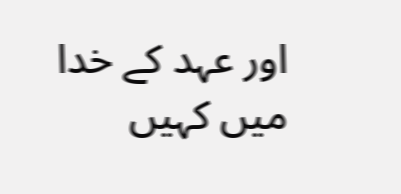اور عہد کے خدا میں کہیں